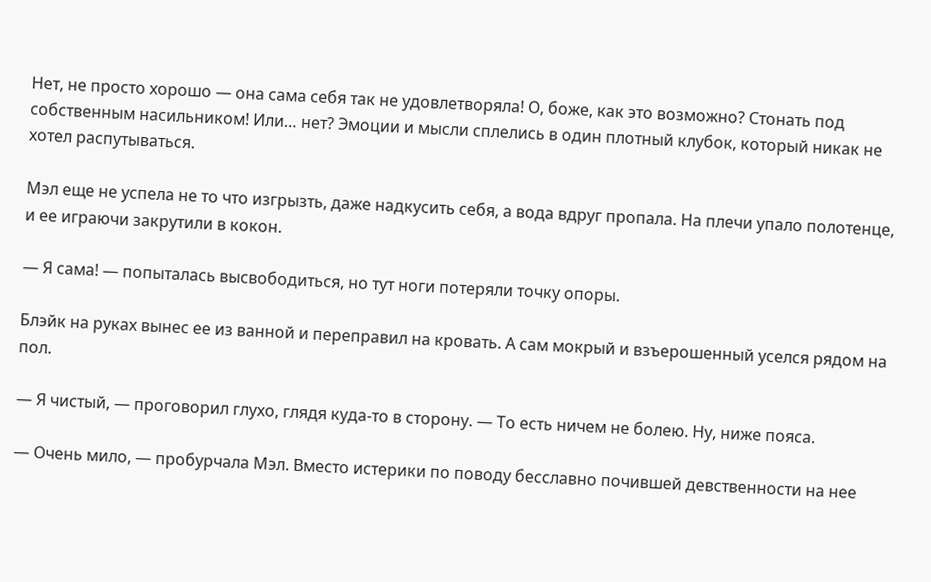Нет, не просто хорошо — она сама себя так не удовлетворяла! О, боже, как это возможно? Стонать под собственным насильником! Или… нет? Эмоции и мысли сплелись в один плотный клубок, который никак не хотел распутываться.

Мэл еще не успела не то что изгрызть, даже надкусить себя, а вода вдруг пропала. На плечи упало полотенце, и ее играючи закрутили в кокон.

— Я сама! — попыталась высвободиться, но тут ноги потеряли точку опоры.

Блэйк на руках вынес ее из ванной и переправил на кровать. А сам мокрый и взъерошенный уселся рядом на пол.

— Я чистый, — проговорил глухо, глядя куда-то в сторону. — То есть ничем не болею. Ну, ниже пояса.

— Очень мило, — пробурчала Мэл. Вместо истерики по поводу бесславно почившей девственности на нее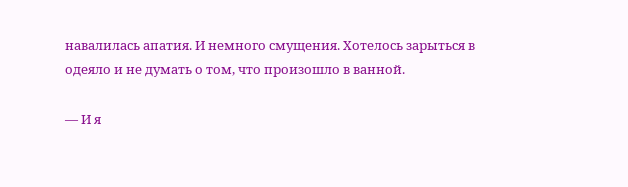навалилась апатия. И немного смущения. Хотелось зарыться в одеяло и не думать о том, что произошло в ванной.

— И я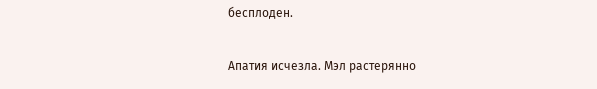бесплоден.

Апатия исчезла. Мэл растерянно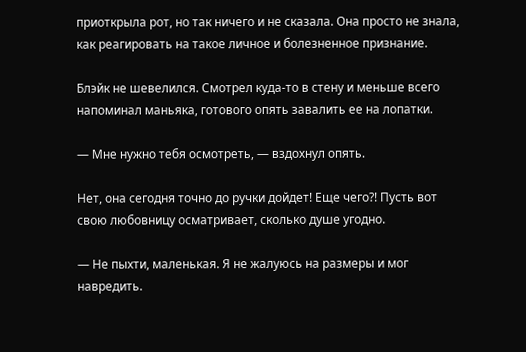приоткрыла рот, но так ничего и не сказала. Она просто не знала, как реагировать на такое личное и болезненное признание.

Блэйк не шевелился. Смотрел куда-то в стену и меньше всего напоминал маньяка, готового опять завалить ее на лопатки.

— Мне нужно тебя осмотреть, — вздохнул опять.

Нет, она сегодня точно до ручки дойдет! Еще чего?! Пусть вот свою любовницу осматривает, сколько душе угодно.

— Не пыхти, маленькая. Я не жалуюсь на размеры и мог навредить.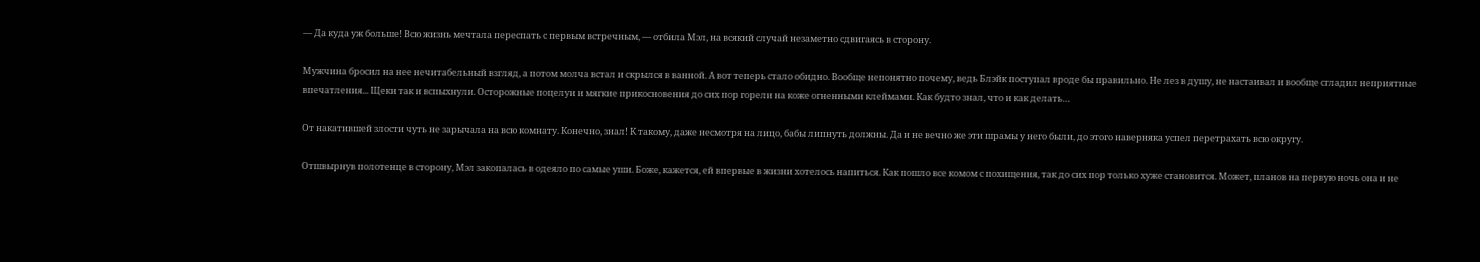— Да куда уж больше! Всю жизнь мечтала переспать с первым встречным, — отбила Мэл, на всякий случай незаметно сдвигаясь в сторону.

Мужчина бросил на нее нечитабельный взгляд, а потом молча встал и скрылся в ванной. А вот теперь стало обидно. Вообще непонятно почему, ведь Блэйк поступал вроде бы правильно. Не лез в душу, не настаивал и вообще сгладил неприятные впечатления... Щеки так и вспыхнули. Осторожные поцелуи и мягкие прикосновения до сих пор горели на коже огненными клеймами. Как будто знал, что и как делать…

От накатившей злости чуть не зарычала на всю комнату. Конечно, знал! К такому, даже несмотря на лицо, бабы липнуть должны. Да и не вечно же эти шрамы у него были, до этого наверняка успел перетрахать всю округу.

Отшвырнув полотенце в сторону, Мэл закопалась в одеяло по самые уши. Боже, кажется, ей впервые в жизни хотелось напиться. Как пошло все комом с похищения, так до сих пор только хуже становится. Может, планов на первую ночь она и не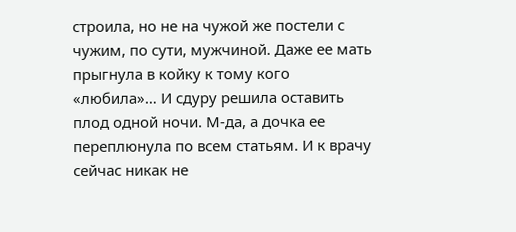строила, но не на чужой же постели с чужим, по сути, мужчиной. Даже ее мать прыгнула в койку к тому кого «любила»… И сдуру решила оставить плод одной ночи. М-да, а дочка ее переплюнула по всем статьям. И к врачу сейчас никак не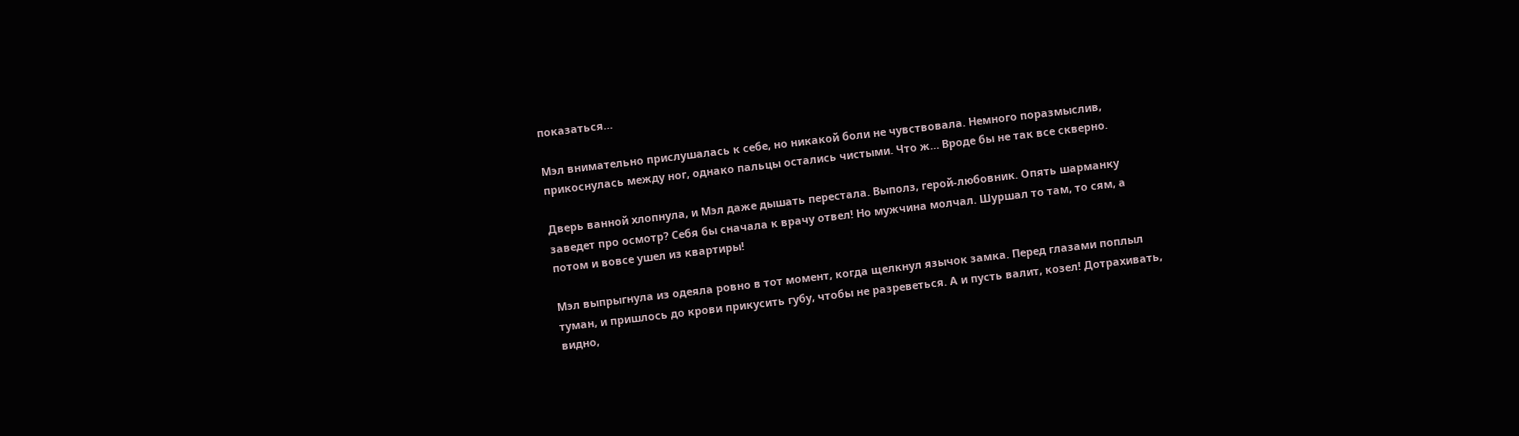показаться…

Мэл внимательно прислушалась к себе, но никакой боли не чувствовала. Немного поразмыслив, прикоснулась между ног, однако пальцы остались чистыми. Что ж… Вроде бы не так все скверно.

Дверь ванной хлопнула, и Мэл даже дышать перестала. Выполз, герой-любовник. Опять шарманку заведет про осмотр? Себя бы сначала к врачу отвел! Но мужчина молчал. Шуршал то там, то сям, а потом и вовсе ушел из квартиры!

Мэл выпрыгнула из одеяла ровно в тот момент, когда щелкнул язычок замка. Перед глазами поплыл туман, и пришлось до крови прикусить губу, чтобы не разреветься. А и пусть валит, козел! Дотрахивать, видно,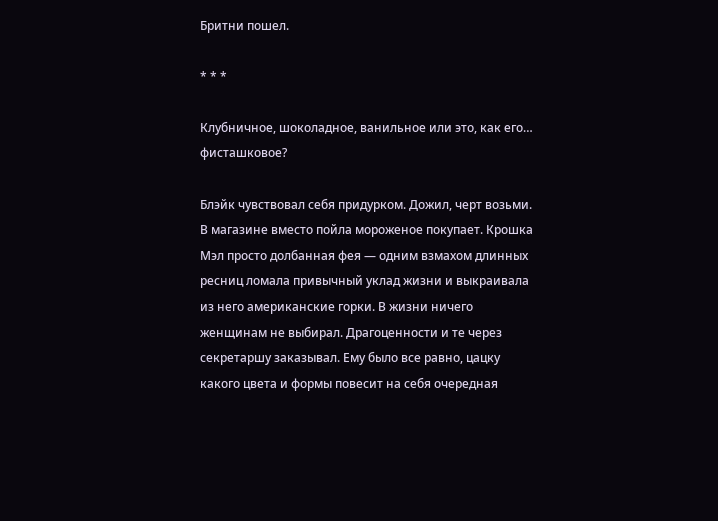Бритни пошел.

* * *

Клубничное, шоколадное, ванильное или это, как его… фисташковое?

Блэйк чувствовал себя придурком. Дожил, черт возьми. В магазине вместо пойла мороженое покупает. Крошка Мэл просто долбанная фея — одним взмахом длинных ресниц ломала привычный уклад жизни и выкраивала из него американские горки. В жизни ничего женщинам не выбирал. Драгоценности и те через секретаршу заказывал. Ему было все равно, цацку какого цвета и формы повесит на себя очередная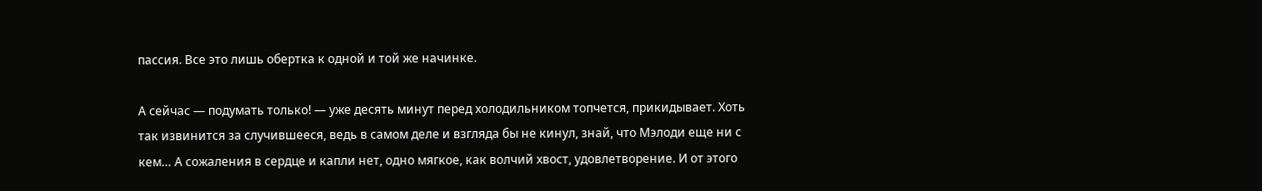пассия. Все это лишь обертка к одной и той же начинке.

А сейчас — подумать только! — уже десять минут перед холодильником топчется, прикидывает. Хоть так извинится за случившееся, ведь в самом деле и взгляда бы не кинул, знай, что Мэлоди еще ни с кем… А сожаления в сердце и капли нет, одно мягкое, как волчий хвост, удовлетворение. И от этого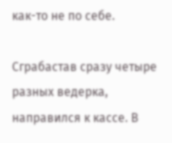как-то не по себе.

Сграбастав сразу четыре разных ведерка, направился к кассе. В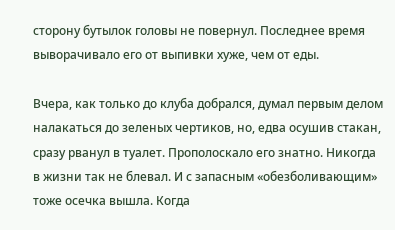сторону бутылок головы не повернул. Последнее время выворачивало его от выпивки хуже, чем от еды.

Вчера, как только до клуба добрался, думал первым делом налакаться до зеленых чертиков, но, едва осушив стакан, сразу рванул в туалет. Прополоскало его знатно. Никогда в жизни так не блевал. И с запасным «обезболивающим» тоже осечка вышла. Когда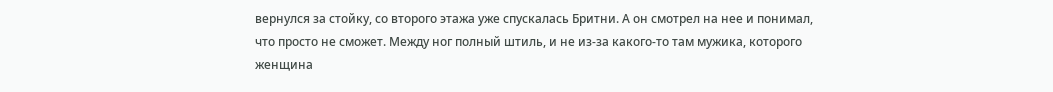вернулся за стойку, со второго этажа уже спускалась Бритни. А он смотрел на нее и понимал, что просто не сможет. Между ног полный штиль, и не из-за какого-то там мужика, которого женщина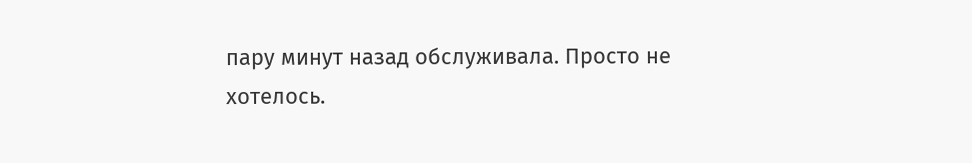пару минут назад обслуживала. Просто не хотелось.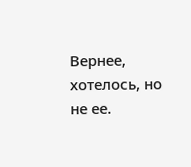Вернее, хотелось, но не ее.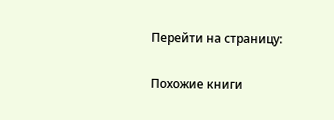Перейти на страницу:

Похожие книги